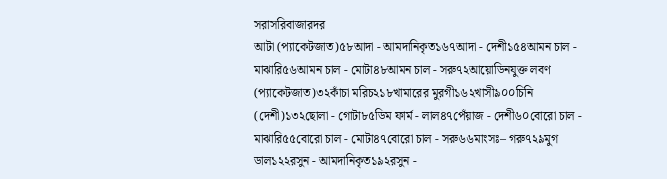সরাসরিবাজারদর
আটা (প্যাকেটজাত)৫৮আদা - আমদানিকৃত১৬৭আদা - দেশী১৫৪আমন চাল - মাঝারি৫৬আমন চাল - মোটা৪৮আমন চাল - সরু৭২আয়োডিনযুক্ত লবণ (প্যাকেটজাত)৩২কাঁচা মরিচ২১৮খামারের মুরগী১৬২খাসী৯০০চিনি (দেশী)১৩২ছোলা - গোটা৮৫ডিম ফার্ম - লাল৪৭পেঁয়াজ - দেশী৬০বোরো চাল - মাঝারি৫৫বোরো চাল - মোটা৪৭বোরো চাল - সরু৬৬মাংসঃ– গরু৭২৯মুগ ডাল১২২রসুন - আমদানিকৃত১৯২রসুন -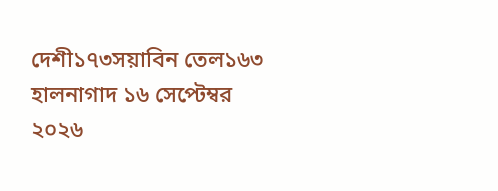দেশী১৭৩সয়াবিন তেল১৬৩
হালনাগাদ ১৬ সেপ্টেম্বর ২০২৬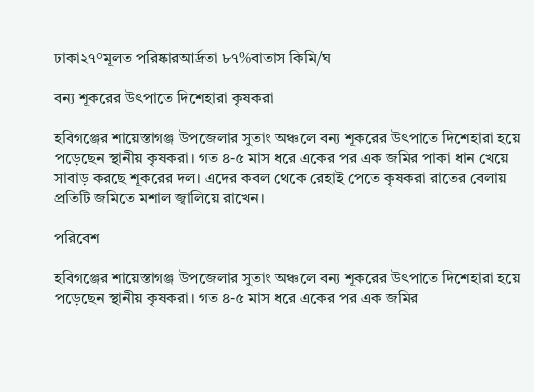ঢাকা২৭°মূলত পরিষ্কারআর্দ্রতা ৮৭%বাতাস কিমি/ঘ

বন্য শূকরের উৎপাতে দিশেহারা কৃষকরা

হবিগঞ্জের শায়েস্তাগঞ্জ উপজেলার সুতাং অঞ্চলে বন্য শূকরের উৎপাতে দিশেহারা হয়ে পড়েছেন স্থানীয় কৃষকরা। গত ৪-৫ মাস ধরে একের পর এক জমির পাকা ধান খেয়ে সাবাড় করছে শূকরের দল। এদের কবল থেকে রেহাই পেতে কৃষকরা রাতের বেলায় প্রতিটি জমিতে মশাল জ্বালিয়ে রাখেন।

পরিবেশ

হবিগঞ্জের শায়েস্তাগঞ্জ উপজেলার সুতাং অঞ্চলে বন্য শূকরের উৎপাতে দিশেহারা হয়ে পড়েছেন স্থানীয় কৃষকরা। গত ৪-৫ মাস ধরে একের পর এক জমির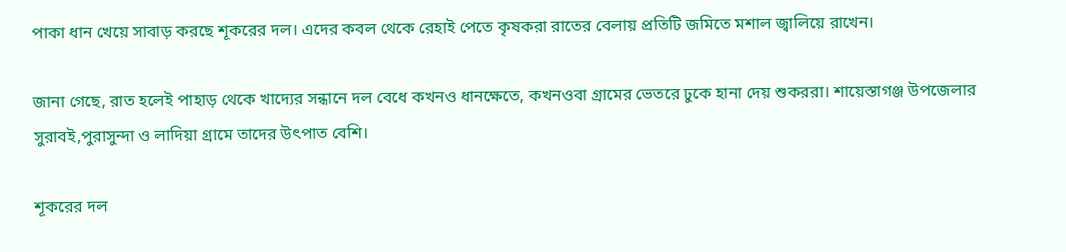পাকা ধান খেয়ে সাবাড় করছে শূকরের দল। এদের কবল থেকে রেহাই পেতে কৃষকরা রাতের বেলায় প্রতিটি জমিতে মশাল জ্বালিয়ে রাখেন।

জানা গেছে, রাত হলেই পাহাড় থেকে খাদ্যের সন্ধানে দল বেধে কখনও ধানক্ষেতে, কখনওবা গ্রামের ভেতরে ঢুকে হানা দেয় শুকররা। শায়েস্তাগঞ্জ উপজেলার সুরাবই,পুরাসুন্দা ও লাদিয়া গ্রামে তাদের উৎপাত বেশি।

শূকরের দল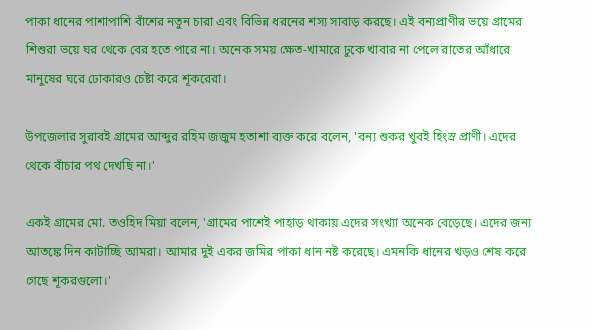পাকা ধানের পাশাপাশি বাঁশের নতুন চারা এবং বিভিন্ন ধরনের শস্য সাবাড় করছে। এই বন্যপ্রাণীর ভয়ে গ্রামের শিশুরা ভয়ে ঘর থেকে বের হতে পারে না। অনেক সময় ক্ষেত-খামারে ঢুকে খাবার না পেলে রাতের আঁধারে মানুষের ঘরে ঢোকারও চেষ্টা করে শূকরেরা।

উপজেলার সুরাবই গ্রামের আব্দুর রহিম জজুম হতাশা ব্যক্ত করে বলেন, 'বন্য শুকর খুবই হিংস্র প্রাণী। এদের থেকে বাঁচার পথ দেখছি না।'

একই গ্রামের মো. তওহিদ মিয়া বলেন, 'গ্রামের পাশেই পাহাড় থাকায় এদের সংখ্যা অনেক বেড়েছে। এদের জন্য আতঙ্কে দিন কাটাচ্ছি আমরা। আমার দুই একর জমির পাকা ধান নষ্ট করেছে। এমনকি ধানের খড়ও শেষ করে গেছে শূকরগুলো।'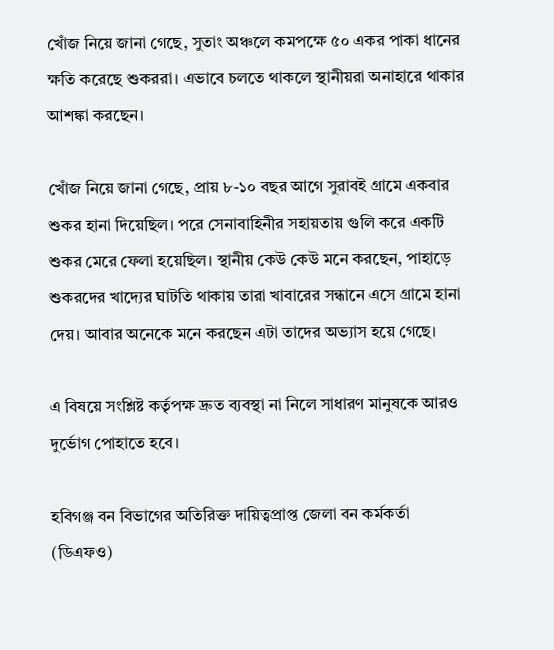খোঁজ নিয়ে জানা গেছে, সুতাং অঞ্চলে কমপক্ষে ৫০ একর পাকা ধানের ক্ষতি করেছে শুকররা। এভাবে চলতে থাকলে স্থানীয়রা অনাহারে থাকার আশঙ্কা করছেন।

খোঁজ নিয়ে জানা গেছে, প্রায় ৮-১০ বছর আগে সুরাবই গ্রামে একবার শুকর হানা দিয়েছিল। পরে সেনাবাহিনীর সহায়তায় গুলি করে একটি শুকর মেরে ফেলা হয়েছিল। স্থানীয় কেউ কেউ মনে করছেন, পাহাড়ে শুকরদের খাদ্যের ঘাটতি থাকায় তারা খাবারের সন্ধানে এসে গ্রামে হানা দেয়। আবার অনেকে মনে করছেন এটা তাদের অভ্যাস হয়ে গেছে।

এ বিষয়ে সংশ্লিষ্ট কর্তৃপক্ষ দ্রুত ব্যবস্থা না নিলে সাধারণ মানুষকে আরও দুর্ভোগ পোহাতে হবে।

হবিগঞ্জ বন বিভাগের অতিরিক্ত দায়িত্বপ্রাপ্ত জেলা বন কর্মকর্তা (ডিএফও)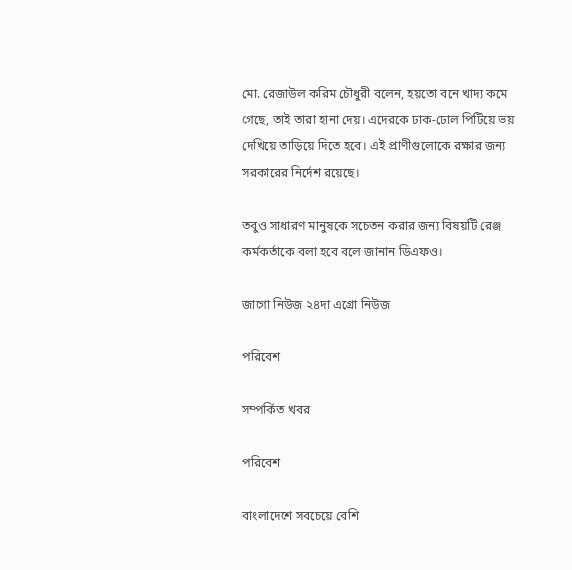মো. রেজাউল করিম চৌধুরী বলেন, হয়তো বনে খাদ্য কমে গেছে, তাই তারা হানা দেয়। এদেরকে ঢাক-ঢোল পিটিয়ে ভয় দেখিয়ে তাড়িয়ে দিতে হবে। এই প্রাণীগুলোকে রক্ষার জন্য সরকারের নির্দেশ রয়েছে।

তবুও সাধারণ মানুষকে সচেতন করার জন্য বিষয়টি রেঞ্জ কর্মকর্তাকে বলা হবে বলে জানান ডিএফও।

জাগো নিউজ ২৪দা এগ্রো নিউজ

পরিবেশ

সম্পর্কিত খবর

পরিবেশ

বাংলাদেশে সবচেয়ে বেশি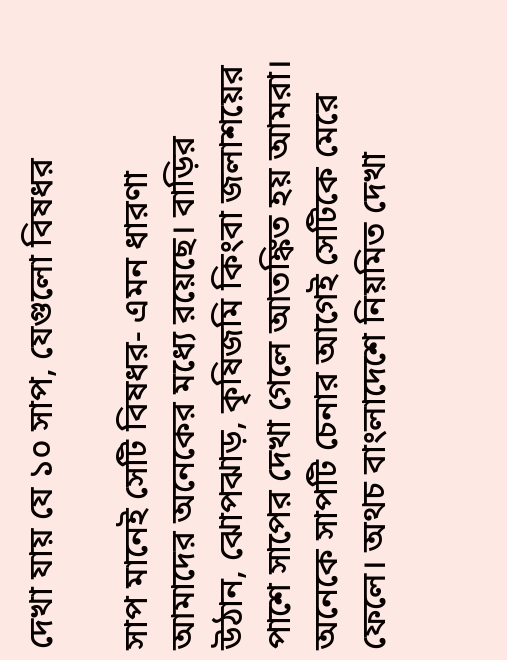দেখা যায় যে ১০ সাপ, যেগুলো বিষধর

সাপ মানেই সেটি বিষধর- এমন ধারণা আমাদের অনেকের মধ্যে রয়েছে। বাড়ির উঠান, ঝোপঝাড়, কৃষিজমি কিংবা জলাশয়ের পাশে সাপের দেখা গেলে আতঙ্কিত হয় আমরা। অনেকে সাপটি চেনার আগেই সেটিকে মেরে ফেলে। অথচ বাংলাদেশে নিয়মিত দেখা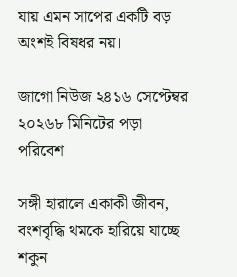যায় এমন সাপের একটি বড় অংশই বিষধর নয়।

জাগো নিউজ ২৪১৬ সেপ্টেম্বর ২০২৬৮ মিনিটের পড়া
পরিবেশ

সঙ্গী হারালে একাকী জীবন, বংশবৃদ্ধি থমকে হারিয়ে যাচ্ছে শকুন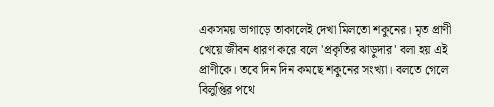একসময় ভাগাড়ে তাকালেই দেখা মিলতো শকুনের। মৃত প্রাণী খেয়ে জীবন ধারণ করে বলে ‌'প্রকৃতির ঝাড়ুদার' বলা হয় এই প্রাণীকে। তবে দিন দিন কমছে শকুনের সংখ্যা। বলতে গেলে বিলুপ্তির পথে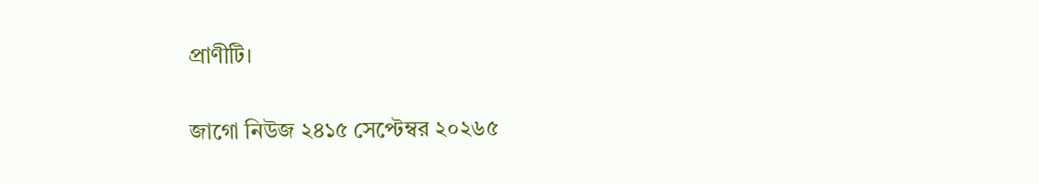প্রাণীটি।

জাগো নিউজ ২৪১৫ সেপ্টেম্বর ২০২৬৫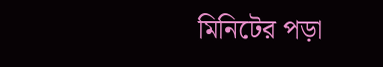মিনিটের পড়া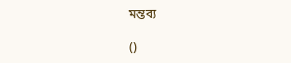মন্তব্য

()